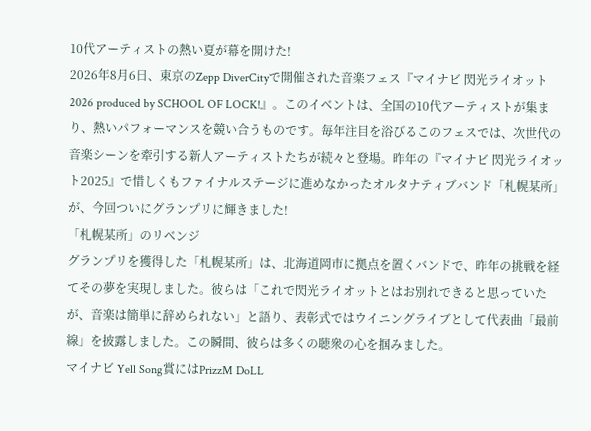10代アーティストの熱い夏が幕を開けた!
2026年8月6日、東京のZepp DiverCityで開催された音楽フェス『マイナビ 閃光ライオット2026 produced by SCHOOL OF LOCK!』。このイベントは、全国の10代アーティストが集まり、熱いパフォーマンスを競い合うものです。毎年注目を浴びるこのフェスでは、次世代の音楽シーンを牽引する新人アーティストたちが続々と登場。昨年の『マイナビ 閃光ライオット2025』で惜しくもファイナルステージに進めなかったオルタナティブバンド「札幌某所」が、今回ついにグランプリに輝きました!
「札幌某所」のリベンジ
グランプリを獲得した「札幌某所」は、北海道岡市に拠点を置くバンドで、昨年の挑戦を経てその夢を実現しました。彼らは「これで閃光ライオットとはお別れできると思っていたが、音楽は簡単に辞められない」と語り、表彰式ではウイニングライブとして代表曲「最前線」を披露しました。この瞬間、彼らは多くの聴衆の心を掴みました。
マイナビ Yell Song賞にはPrizzM DoLL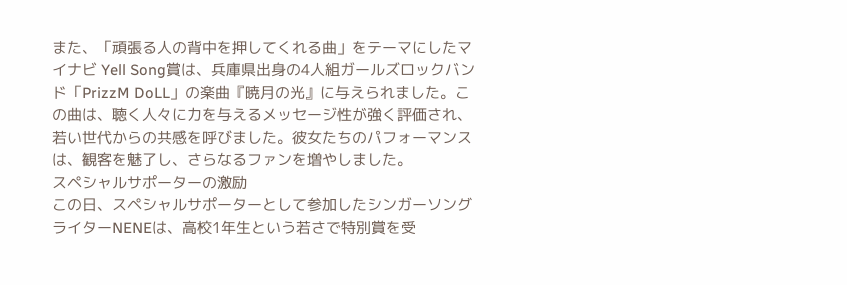また、「頑張る人の背中を押してくれる曲」をテーマにしたマイナビ Yell Song賞は、兵庫県出身の4人組ガールズロックバンド「PrizzM DoLL」の楽曲『暁月の光』に与えられました。この曲は、聴く人々に力を与えるメッセージ性が強く評価され、若い世代からの共感を呼びました。彼女たちのパフォーマンスは、観客を魅了し、さらなるファンを増やしました。
スペシャルサポーターの激励
この日、スペシャルサポーターとして参加したシンガーソングライターNENEは、高校1年生という若さで特別賞を受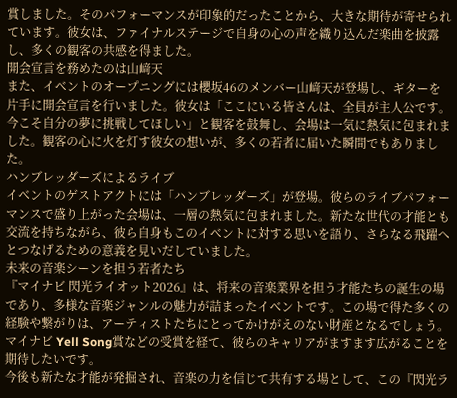賞しました。そのパフォーマンスが印象的だったことから、大きな期待が寄せられています。彼女は、ファイナルステージで自身の心の声を織り込んだ楽曲を披露し、多くの観客の共感を得ました。
開会宣言を務めたのは山﨑天
また、イベントのオープニングには櫻坂46のメンバー山﨑天が登場し、ギターを片手に開会宣言を行いました。彼女は「ここにいる皆さんは、全員が主人公です。今こそ自分の夢に挑戦してほしい」と観客を鼓舞し、会場は一気に熱気に包まれました。観客の心に火を灯す彼女の想いが、多くの若者に届いた瞬間でもありました。
ハンブレッダーズによるライブ
イベントのゲストアクトには「ハンブレッダーズ」が登場。彼らのライブパフォーマンスで盛り上がった会場は、一層の熱気に包まれました。新たな世代の才能とも交流を持ちながら、彼ら自身もこのイベントに対する思いを語り、さらなる飛躍へとつなげるための意義を見いだしていました。
未来の音楽シーンを担う若者たち
『マイナビ 閃光ライオット2026』は、将来の音楽業界を担う才能たちの誕生の場であり、多様な音楽ジャンルの魅力が詰まったイベントです。この場で得た多くの経験や繋がりは、アーティストたちにとってかけがえのない財産となるでしょう。マイナビ Yell Song賞などの受賞を経て、彼らのキャリアがますます広がることを期待したいです。
今後も新たな才能が発掘され、音楽の力を信じて共有する場として、この『閃光ラ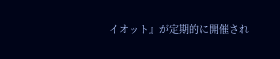イオット』が定期的に開催され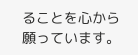ることを心から願っています。